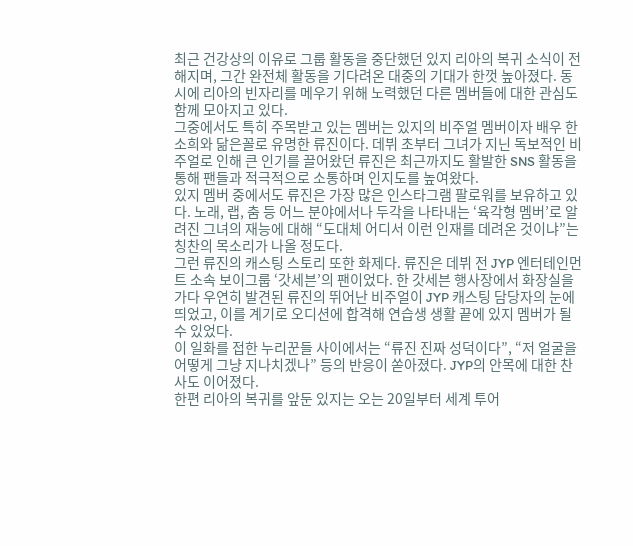최근 건강상의 이유로 그룹 활동을 중단했던 있지 리아의 복귀 소식이 전해지며, 그간 완전체 활동을 기다려온 대중의 기대가 한껏 높아졌다. 동시에 리아의 빈자리를 메우기 위해 노력했던 다른 멤버들에 대한 관심도 함께 모아지고 있다.
그중에서도 특히 주목받고 있는 멤버는 있지의 비주얼 멤버이자 배우 한소희와 닮은꼴로 유명한 류진이다. 데뷔 초부터 그녀가 지닌 독보적인 비주얼로 인해 큰 인기를 끌어왔던 류진은 최근까지도 활발한 SNS 활동을 통해 팬들과 적극적으로 소통하며 인지도를 높여왔다.
있지 멤버 중에서도 류진은 가장 많은 인스타그램 팔로워를 보유하고 있다. 노래, 랩, 춤 등 어느 분야에서나 두각을 나타내는 ‘육각형 멤버’로 알려진 그녀의 재능에 대해 “도대체 어디서 이런 인재를 데려온 것이냐”는 칭찬의 목소리가 나올 정도다.
그런 류진의 캐스팅 스토리 또한 화제다. 류진은 데뷔 전 JYP 엔터테인먼트 소속 보이그룹 ‘갓세븐’의 팬이었다. 한 갓세븐 행사장에서 화장실을 가다 우연히 발견된 류진의 뛰어난 비주얼이 JYP 캐스팅 담당자의 눈에 띄었고, 이를 계기로 오디션에 합격해 연습생 생활 끝에 있지 멤버가 될 수 있었다.
이 일화를 접한 누리꾼들 사이에서는 “류진 진짜 성덕이다”, “저 얼굴을 어떻게 그냥 지나치겠나” 등의 반응이 쏟아졌다. JYP의 안목에 대한 찬사도 이어졌다.
한편 리아의 복귀를 앞둔 있지는 오는 20일부터 세계 투어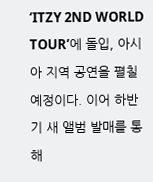‘ITZY 2ND WORLD TOUR’에 돌입, 아시아 지역 공연을 펼칠 예정이다. 이어 하반기 새 앨범 발매를 통해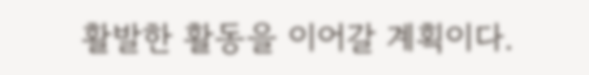활발한 활동을 이어갈 계획이다.